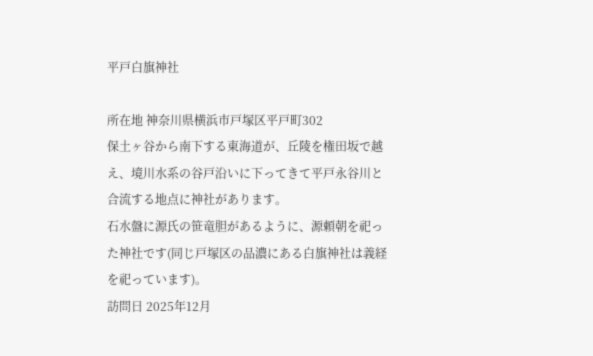平戸白旗神社

所在地 神奈川県横浜市戸塚区平戸町302
保土ヶ谷から南下する東海道が、丘陵を権田坂で越え、境川水系の谷戸沿いに下ってきて平戸永谷川と合流する地点に神社があります。
石水盤に源氏の笹竜胆があるように、源頼朝を祀った神社です(同じ戸塚区の品濃にある白旗神社は義経を祀っています)。
訪問日 2025年12月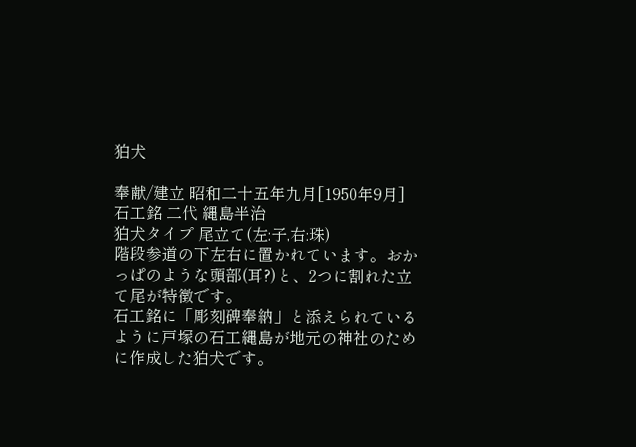狛犬

奉献/建立 昭和二十五年九月[1950年9月]
石工銘 二代 縄島半治
狛犬タイプ 尾立て(左:子,右:珠)
階段参道の下左右に置かれています。おかっぱのような頭部(耳?)と、2つに割れた立て尾が特徴です。
石工銘に「彫刻碑奉納」と添えられているように戸塚の石工縄島が地元の神社のために作成した狛犬です。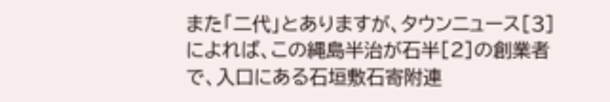また「二代」とありますが、タウンニュース[3]によれば、この縄島半治が石半[2]の創業者で、入口にある石垣敷石寄附連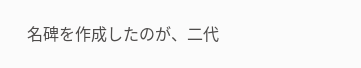名碑を作成したのが、二代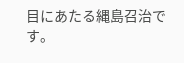目にあたる縄島召治です。